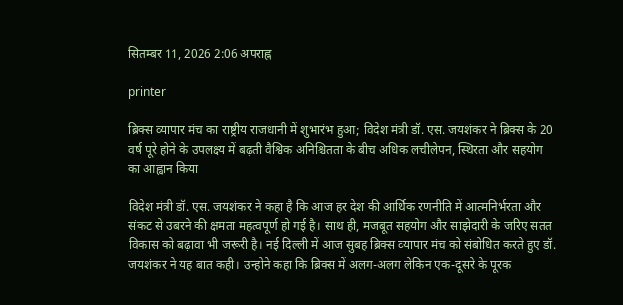सितम्बर 11, 2026 2:06 अपराह्न

printer

ब्रिक्स व्यापार मंच का राष्ट्रीय राजधानी में शुभारंभ हुआ; विदेश मंत्री डॉ. एस. जयशंकर ने ब्रिक्स के 20 वर्ष पूरे होने के उपलक्ष्य में बढ़ती वैश्विक अनिश्चितता के बीच अधिक लचीलेपन, स्थिरता और सहयोग का आह्वान किया

विदेश मंत्री डॉ. एस. जयशंकर ने कहा है कि आज हर देश की आर्थिक रणनीति में आत्‍मनिर्भरता और संकट से उबरने की क्षमता महत्वपूर्ण हो गई है। साथ ही, मजबूत सहयोग और साझेदारी के जरिए सतत विकास को बढ़ावा भी जरूरी है। नई दिल्ली में आज सुबह ब्रिक्स व्‍यापार मंच को संबोधित करते हुए डॉ. जयशंकर ने यह बात कही। उन्‍होने कहा कि ब्रिक्स में अलग-अलग लेकिन एक-दूसरे के पूरक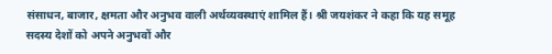संसाधन, बाजार, क्षमता और अनुभव वाली अर्थव्यवस्थाएं शामिल हैं। श्री जयशंकर ने कहा कि यह समूह सदस्य देशों को अपने अनुभवों और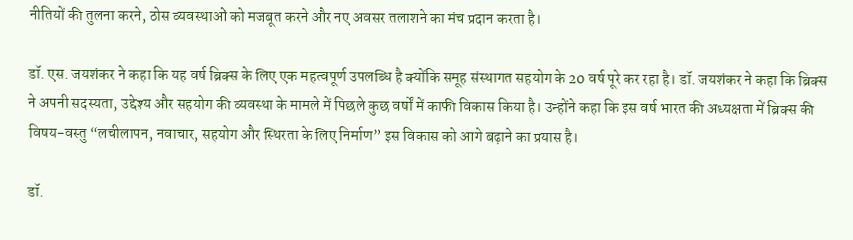नीतियों की तुलना करने, ठोस व्यवस्थाओं को मजबूत करने और नए अवसर तलाशने का मंच प्रदान करता है।

डॉ. एस. जयशंकर ने कहा कि यह वर्ष ब्रिक्स के लिए एक महत्‍वपूर्ण उपलब्धि है क्योंकि समूह संस्थागत सहयोग के 20 वर्ष पूरे कर रहा है। डॉ. जयशंकर ने कहा कि ब्रिक्स ने अपनी सदस्यता, उद्देश्‍य और सहयोग की व्‍यवस्‍था के मामले में पिछले कुछ वर्षों में काफी विकास किया है। उन्होंने कहा कि इस वर्ष भारत की अध्यक्षता में ब्रिक्‍स की विषय-वस्‍तु “लचीलापन, नवाचार, सहयोग और स्थिरता के लिए निर्माण” इस विकास को आगे बढ़ाने का प्रयास है।

डॉ.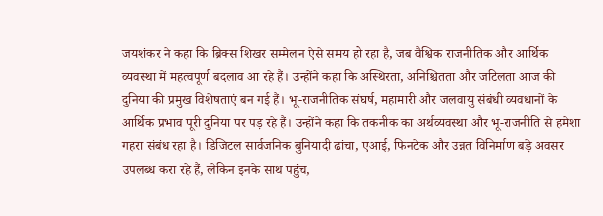जयशंकर ने कहा कि ब्रिक्स शिखर सम्मेलन ऐसे समय हो रहा है, जब वैश्विक राजनीतिक और आर्थिक व्यवस्था में महत्वपूर्ण बदलाव आ रहे हैं। उन्होंने कहा कि अस्थिरता, अनिश्चितता और जटिलता आज की दुनिया की प्रमुख विशेषताएं बन गई हैं। भू-राजनीतिक संघर्ष, महामारी और जलवायु संबंधी व्यवधानों के आर्थिक प्रभाव पूरी दुनिया पर पड़ रहे हैं। उन्होंने कहा कि तकनीक का अर्थव्यवस्था और भू-राजनीति से हमेशा गहरा संबंध रहा है। डिजिटल सार्वजनिक बुनियादी ढांचा, एआई, फिनटेक और उन्नत विनिर्माण बड़े अवसर उपलब्ध करा रहे हैं, लेकिन इनके साथ पहुंच,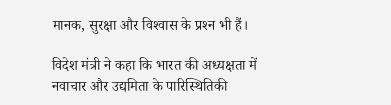मानक, सुरक्षा और विश्‍वास के प्रश्‍न भी हैं।

विदेश मंत्री ने कहा कि भारत की अध्यक्षता में नवाचार और उद्यमिता के पारिस्थितिकी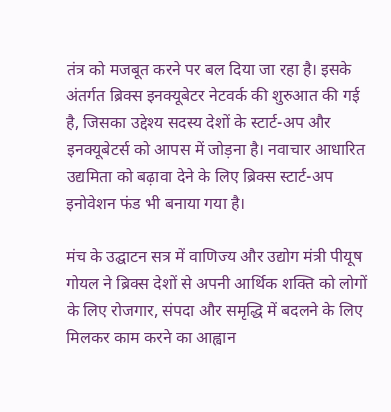तंत्र को मजबूत करने पर बल दिया जा रहा है। इसके अंतर्गत ब्रिक्स इनक्यूबेटर नेटवर्क की शुरुआत की गई है, जिसका उद्देश्य सदस्य देशों के स्टार्ट-अप और इनक्यूबेटर्स को आपस में जोड़ना है। नवाचार आधारित उद्यमिता को बढ़ावा देने के लिए ब्रिक्स स्टार्ट-अप इनोवेशन फंड भी बनाया गया है।

मंच के उद्घाटन सत्र में वाणिज्य और उद्योग मंत्री पीयूष गोयल ने ब्रिक्स देशों से अपनी आर्थिक शक्ति को लोगों के लिए रोजगार, संपदा और समृद्धि में बदलने के लिए मिलकर काम करने का आह्वान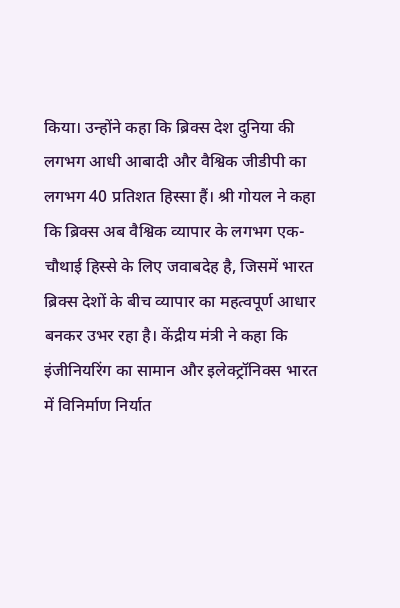किया। उन्होंने कहा कि ब्रिक्स देश दुनिया की लगभग आधी आबादी और वैश्विक जीडीपी का लगभग 40 प्रतिशत हिस्‍सा हैं। श्री गोयल ने कहा कि ब्रिक्स अब वैश्विक व्यापार के लगभग एक-चौथाई हिस्से के लिए जवाबदेह है, जिसमें भारत ब्रिक्स देशों के बीच व्यापार का महत्वपूर्ण आधार बनकर उभर रहा है। केंद्रीय मंत्री ने कहा कि इंजीनियरिंग का सामान और इलेक्ट्रॉनिक्स भारत में विनिर्माण निर्यात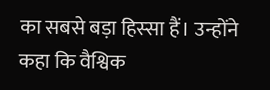का सबसे बड़ा हिस्‍सा हैं। उन्होंने कहा कि वैश्विक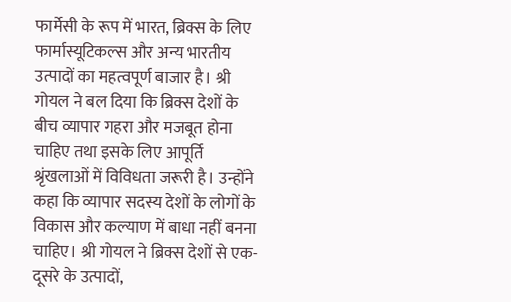फार्मेसी के रूप में भारत, ब्रिक्स के लिए फार्मास्यूटिकल्स और अन्य भारतीय उत्पादों का महत्वपूर्ण बाजार है। श्री गोयल ने बल दिया कि ब्रिक्स देशों के बीच व्यापार गहरा और मजबूत होना चाहिए तथा इसके लिए आपूर्ति श्रृंखलाओं में विविधता जरूरी है। उन्होंने कहा कि व्यापार सदस्य देशों के लोगों के विकास और कल्याण में बाधा नहीं बनना चाहिए। श्री गोयल ने ब्रिक्स देशों से एक-दूसरे के उत्पादों,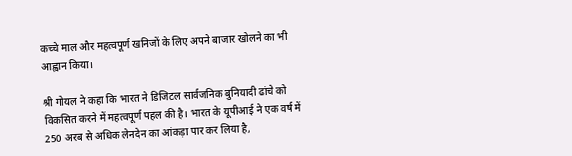कच्चे माल और महत्वपूर्ण खनिजों के लिए अपने बाजार खोलने का भी आह्वान किया।

श्री गोयल ने कहा कि भारत ने डिजिटल सार्वजनिक बुनियादी ढांचे को विकसित करने में महत्वपूर्ण पहल की है। भारत के यूपीआई ने एक वर्ष में 250 अरब से अधिक लेनदेन का आंकड़ा पार कर लिया है,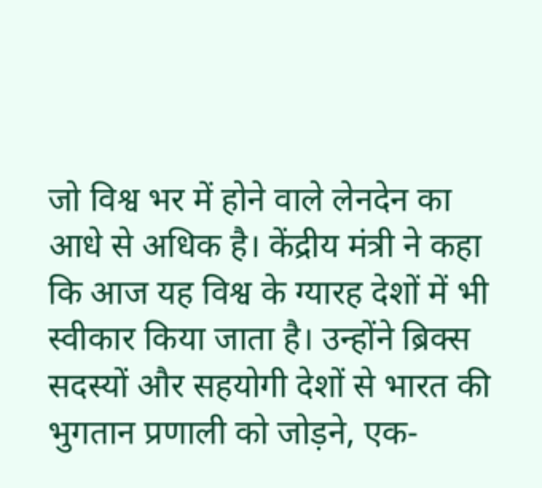जो विश्व भर में होने वाले लेनदेन का आधे से अधिक है। केंद्रीय मंत्री ने कहा कि आज यह विश्व के ग्यारह देशों में भी स्वीकार किया जाता है। उन्होंने ब्रिक्स सदस्यों और सहयोगी देशों से भारत की भुगतान प्रणाली को जोड़ने, एक-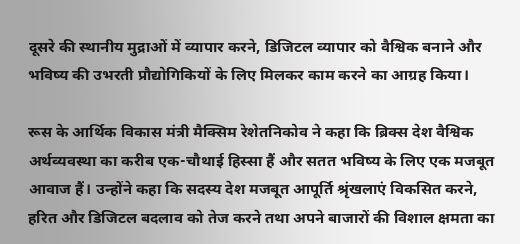दूसरे की स्थानीय मुद्राओं में व्यापार करने, डिजिटल व्यापार को वैश्विक बनाने और भविष्य की उभरती प्रौद्योगिकियों के लिए मिलकर काम करने का आग्रह किया।

रूस के आर्थिक विकास मंत्री मैक्सिम रेशेतनिकोव ने कहा कि ब्रिक्स देश वैश्विक अर्थव्यवस्था का करीब एक-चौथाई हिस्सा हैं और सतत भविष्य के लिए एक मजबूत आवाज हैं। उन्होंने कहा कि सदस्य देश मजबूत आपूर्ति श्रृंखलाएं विकसित करने, हरित और डिजिटल बदलाव को तेज करने तथा अपने बाजारों की विशाल क्षमता का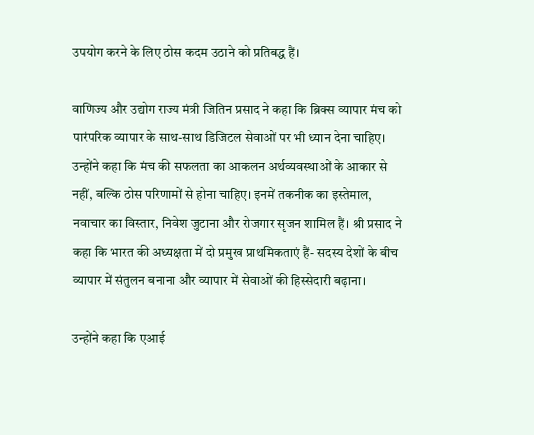उपयोग करने के लिए ठोस कदम उठाने को प्रतिबद्ध हैं।

वाणिज्य और उद्योग राज्य मंत्री जितिन प्रसाद ने कहा कि ब्रिक्स व्‍यापार मंच को पारंपरिक व्यापार के साथ-साथ डिजिटल सेवाओं पर भी ध्यान देना चाहिए। उन्होंने कहा कि मंच की सफलता का आकलन अर्थव्यवस्थाओं के आकार से नहीं, बल्कि ठोस परिणामों से होना चाहिए। इनमें तकनीक का इस्तेमाल, नवाचार का विस्तार, निवेश जुटाना और रोजगार सृजन शामिल हैं। श्री प्रसाद ने कहा कि भारत की अध्यक्षता में दो प्रमुख प्राथमिकताएं हैं- सदस्य देशों के बीच व्यापार में संतुलन बनाना और व्यापार में सेवाओं की हिस्सेदारी बढ़ाना।

उन्होंने कहा कि एआई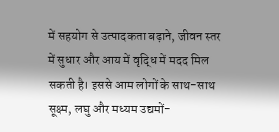में सहयोग से उत्पादकता बढ़ाने, जीवन स्तर में सुधार और आय में वृद्धि में मदद मिल सकती है। इससे आम लोगों के साथ-साथ सूक्ष्म, लघु और मध्यम उद्यमों-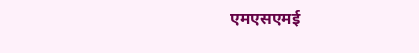एमएसएमई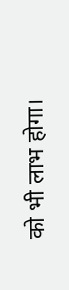को भी लाभ होगा।